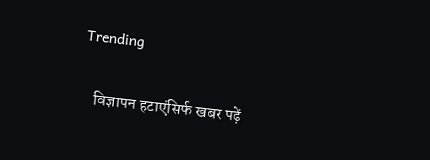Trending

    विज्ञापन हटाएंसिर्फ खबर पढ़ें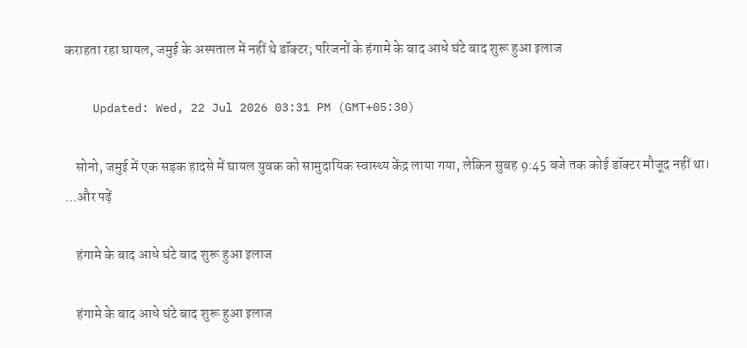कराहता रहा घायल, जमुई के अस्पताल में नहीं थे डॉक्टर; परिजनों के हंगामे के बाद आधे घंटे बाद शुरू हुआ इलाज

    Updated: Wed, 22 Jul 2026 03:31 PM (GMT+05:30)

    सोनो, जमुई में एक सड़क हादसे में घायल युवक को सामुदायिक स्वास्थ्य केंद्र लाया गया, लेकिन सुबह 9:45 बजे तक कोई डॉक्टर मौजूद नहीं था। ...और पढ़ें

    हंगामे के बाद आधे घंटे बाद शुरू हुआ इलाज

    हंगामे के बाद आधे घंटे बाद शुरू हुआ इलाज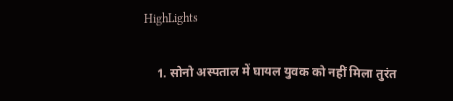HighLights

    1. सोनो अस्पताल में घायल युवक को नहीं मिला तुरंत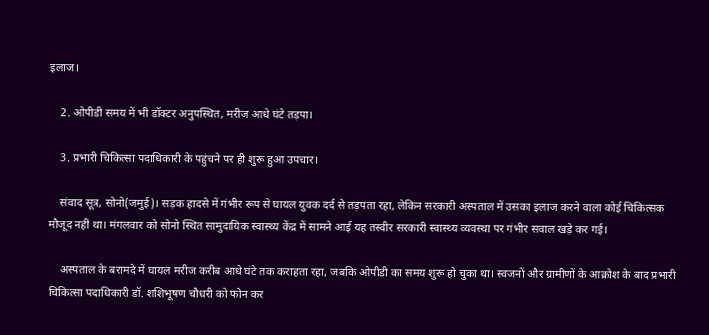इलाज।

    2. ओपीडी समय में भी डॉक्टर अनुपस्थित, मरीज आधे घंटे तड़पा।

    3. प्रभारी चिकित्सा पदाधिकारी के पहुंचने पर ही शुरू हुआ उपचार।

    संवाद सूत्र, सोनो(जमुई)। सड़क हादसे में गंभीर रूप से घायल युवक दर्द से तड़पता रहा, लेकिन सरकारी अस्पताल में उसका इलाज करने वाला कोई चिकित्सक मौजूद नहीं था। मंगलवार को सोनो स्थित सामुदायिक स्वास्थ्य केंद्र में सामने आई यह तस्वीर सरकारी स्वास्थ्य व्यवस्था पर गंभीर सवाल खड़े कर गई।

    अस्पताल के बरामदे में घायल मरीज करीब आधे घंटे तक कराहता रहा, जबकि ओपीडी का समय शुरू हो चुका था। स्वजनों और ग्रामीणों के आक्रोश के बाद प्रभारी चिकित्सा पदाधिकारी डॉ. शशिभूषण चौधरी को फोन कर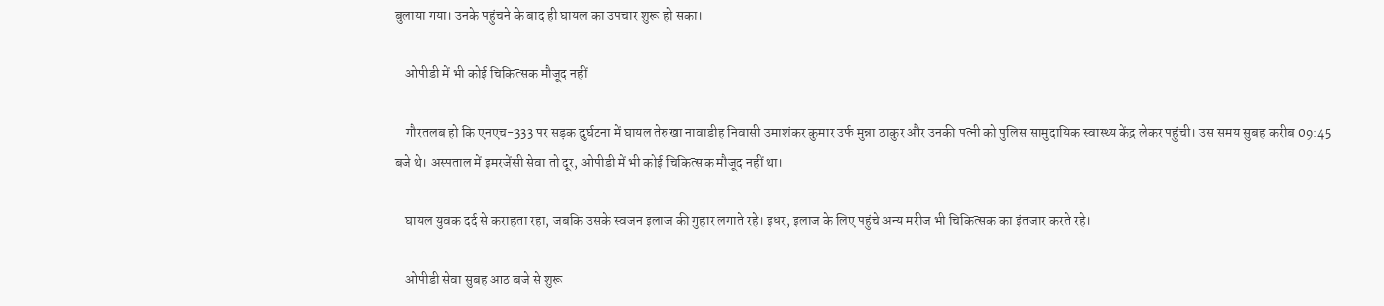बुलाया गया। उनके पहुंचने के बाद ही घायल का उपचार शुरू हो सका।

    ओपीडी में भी कोई चिकित्सक मौजूद नहीं

    गौरतलब हो कि एनएच-333 पर सड़क दुर्घटना में घायल तेरुखा नावाडीह निवासी उमाशंकर कुमार उर्फ मुन्ना ठाकुर और उनकी पत्नी को पुलिस सामुदायिक स्वास्थ्य केंद्र लेकर पहुंची। उस समय सुबह करीब 09:45 बजे थे। अस्पताल में इमरजेंसी सेवा तो दूर, ओपीडी में भी कोई चिकित्सक मौजूद नहीं था।

    घायल युवक दर्द से कराहता रहा, जबकि उसके स्वजन इलाज की गुहार लगाते रहे। इधर, इलाज के लिए पहुंचे अन्य मरीज भी चिकित्सक का इंतजार करते रहे।

    ओपीडी सेवा सुबह आठ बजे से शुरू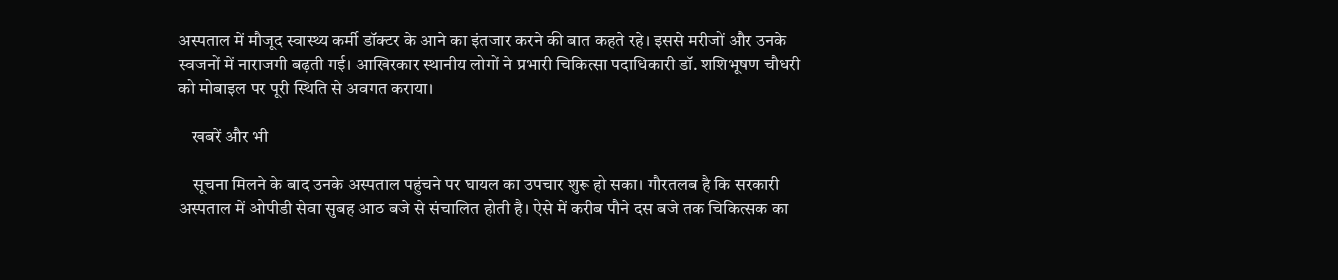अस्पताल में मौजूद स्वास्थ्य कर्मी डॉक्टर के आने का इंतजार करने की बात कहते रहे। इससे मरीजों और उनके स्वजनों में नाराजगी बढ़ती गई। आखिरकार स्थानीय लोगों ने प्रभारी चिकित्सा पदाधिकारी डॉ. शशिभूषण चौधरी को मोबाइल पर पूरी स्थिति से अवगत कराया।

    खबरें और भी

    सूचना मिलने के बाद उनके अस्पताल पहुंचने पर घायल का उपचार शुरू हो सका। गौरतलब है कि सरकारी अस्पताल में ओपीडी सेवा सुबह आठ बजे से संचालित होती है। ऐसे में करीब पौने दस बजे तक चिकित्सक का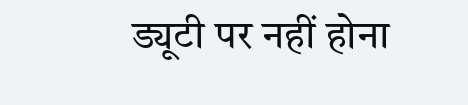ड्यूटी पर नहीं होना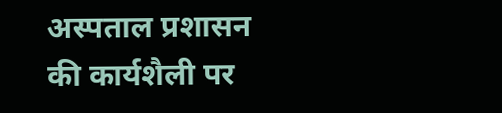अस्पताल प्रशासन की कार्यशैली पर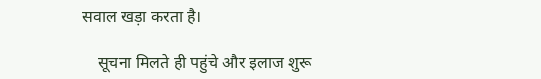सवाल खड़ा करता है।

    सूचना मिलते ही पहुंचे और इलाज शुरू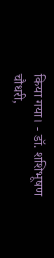किया गया। - डॉ. शशिभूषण चौधरी,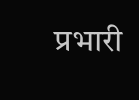प्रभारी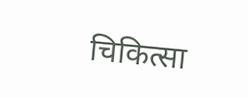चिकित्सा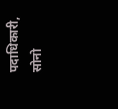पदाधिकारी, सोनो